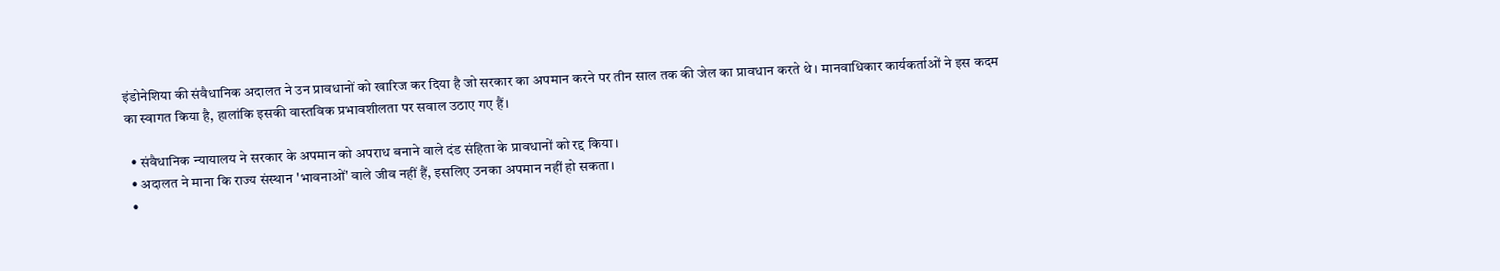इंडोनेशिया की संवैधानिक अदालत ने उन प्रावधानों को खारिज कर दिया है जो सरकार का अपमान करने पर तीन साल तक की जेल का प्रावधान करते थे। मानवाधिकार कार्यकर्ताओं ने इस कदम का स्वागत किया है, हालांकि इसकी वास्तविक प्रभावशीलता पर सवाल उठाए गए हैं।

  • संवैधानिक न्यायालय ने सरकार के अपमान को अपराध बनाने वाले दंड संहिता के प्रावधानों को रद्द किया।
  • अदालत ने माना कि राज्य संस्थान 'भावनाओं' वाले जीव नहीं हैं, इसलिए उनका अपमान नहीं हो सकता।
  •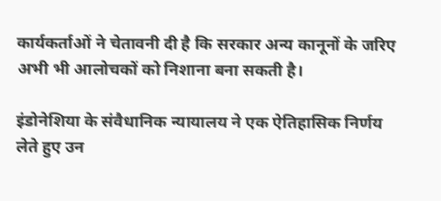कार्यकर्ताओं ने चेतावनी दी है कि सरकार अन्य कानूनों के जरिए अभी भी आलोचकों को निशाना बना सकती है।

इंडोनेशिया के संवैधानिक न्यायालय ने एक ऐतिहासिक निर्णय लेते हुए उन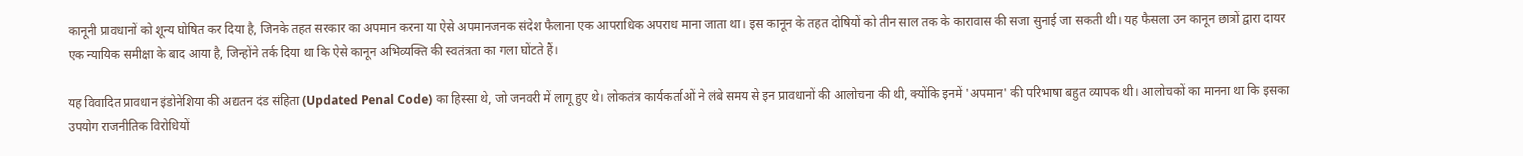कानूनी प्रावधानों को शून्य घोषित कर दिया है, जिनके तहत सरकार का अपमान करना या ऐसे अपमानजनक संदेश फैलाना एक आपराधिक अपराध माना जाता था। इस कानून के तहत दोषियों को तीन साल तक के कारावास की सजा सुनाई जा सकती थी। यह फैसला उन कानून छात्रों द्वारा दायर एक न्यायिक समीक्षा के बाद आया है, जिन्होंने तर्क दिया था कि ऐसे कानून अभिव्यक्ति की स्वतंत्रता का गला घोंटते हैं।

यह विवादित प्रावधान इंडोनेशिया की अद्यतन दंड संहिता (Updated Penal Code) का हिस्सा थे, जो जनवरी में लागू हुए थे। लोकतंत्र कार्यकर्ताओं ने लंबे समय से इन प्रावधानों की आलोचना की थी, क्योंकि इनमें 'अपमान' की परिभाषा बहुत व्यापक थी। आलोचकों का मानना था कि इसका उपयोग राजनीतिक विरोधियों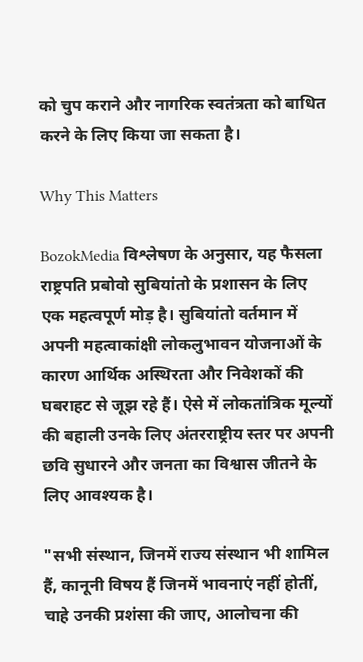को चुप कराने और नागरिक स्वतंत्रता को बाधित करने के लिए किया जा सकता है।

Why This Matters

BozokMedia विश्लेषण के अनुसार, यह फैसला राष्ट्रपति प्रबोवो सुबियांतो के प्रशासन के लिए एक महत्वपूर्ण मोड़ है। सुबियांतो वर्तमान में अपनी महत्वाकांक्षी लोकलुभावन योजनाओं के कारण आर्थिक अस्थिरता और निवेशकों की घबराहट से जूझ रहे हैं। ऐसे में लोकतांत्रिक मूल्यों की बहाली उनके लिए अंतरराष्ट्रीय स्तर पर अपनी छवि सुधारने और जनता का विश्वास जीतने के लिए आवश्यक है।

"सभी संस्थान, जिनमें राज्य संस्थान भी शामिल हैं, कानूनी विषय हैं जिनमें भावनाएं नहीं होतीं, चाहे उनकी प्रशंसा की जाए, आलोचना की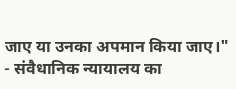जाए या उनका अपमान किया जाए।" - संवैधानिक न्यायालय का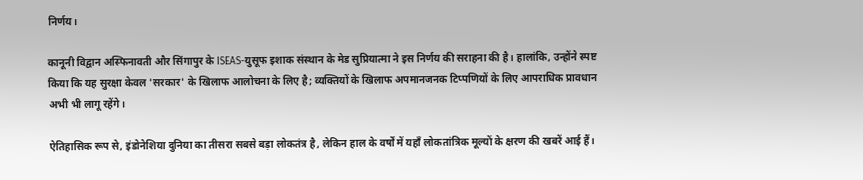निर्णय।

कानूनी विद्वान अस्फिनावती और सिंगापुर के ISEAS-युसूफ इशाक संस्थान के मेड सुप्रियात्मा ने इस निर्णय की सराहना की है। हालांकि, उन्होंने स्पष्ट किया कि यह सुरक्षा केवल 'सरकार' के खिलाफ आलोचना के लिए है; व्यक्तियों के खिलाफ अपमानजनक टिप्पणियों के लिए आपराधिक प्रावधान अभी भी लागू रहेंगे।

ऐतिहासिक रूप से, इंडोनेशिया दुनिया का तीसरा सबसे बड़ा लोकतंत्र है, लेकिन हाल के वर्षों में यहाँ लोकतांत्रिक मूल्यों के क्षरण की खबरें आई हैं।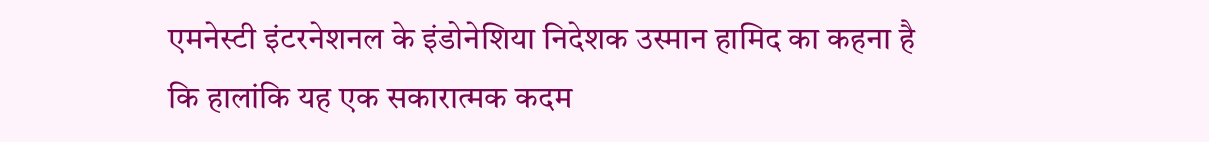एमनेस्टी इंटरनेशनल के इंडोनेशिया निदेशक उस्मान हामिद का कहना है कि हालांकि यह एक सकारात्मक कदम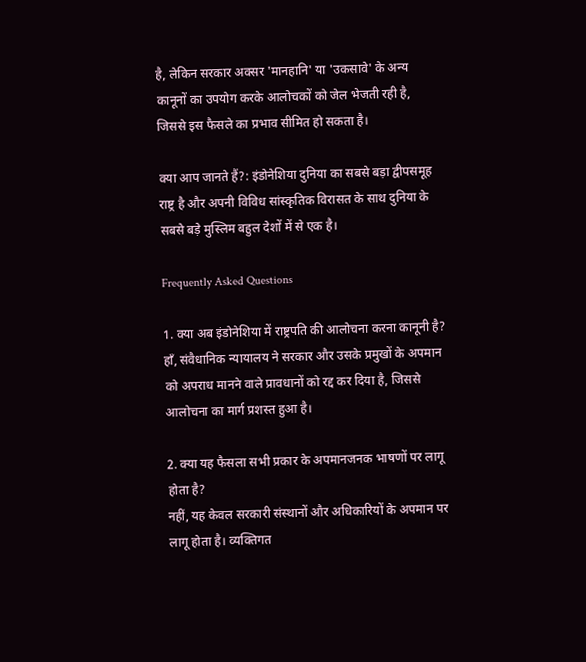है, लेकिन सरकार अक्सर 'मानहानि' या 'उकसावे' के अन्य कानूनों का उपयोग करके आलोचकों को जेल भेजती रही है, जिससे इस फैसले का प्रभाव सीमित हो सकता है।

क्या आप जानते हैं?: इंडोनेशिया दुनिया का सबसे बड़ा द्वीपसमूह राष्ट्र है और अपनी विविध सांस्कृतिक विरासत के साथ दुनिया के सबसे बड़े मुस्लिम बहुल देशों में से एक है।

Frequently Asked Questions

1. क्या अब इंडोनेशिया में राष्ट्रपति की आलोचना करना कानूनी है?
हाँ, संवैधानिक न्यायालय ने सरकार और उसके प्रमुखों के अपमान को अपराध मानने वाले प्रावधानों को रद्द कर दिया है, जिससे आलोचना का मार्ग प्रशस्त हुआ है।

2. क्या यह फैसला सभी प्रकार के अपमानजनक भाषणों पर लागू होता है?
नहीं, यह केवल सरकारी संस्थानों और अधिकारियों के अपमान पर लागू होता है। व्यक्तिगत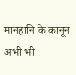मानहानि के कानून अभी भी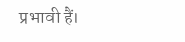प्रभावी हैं।